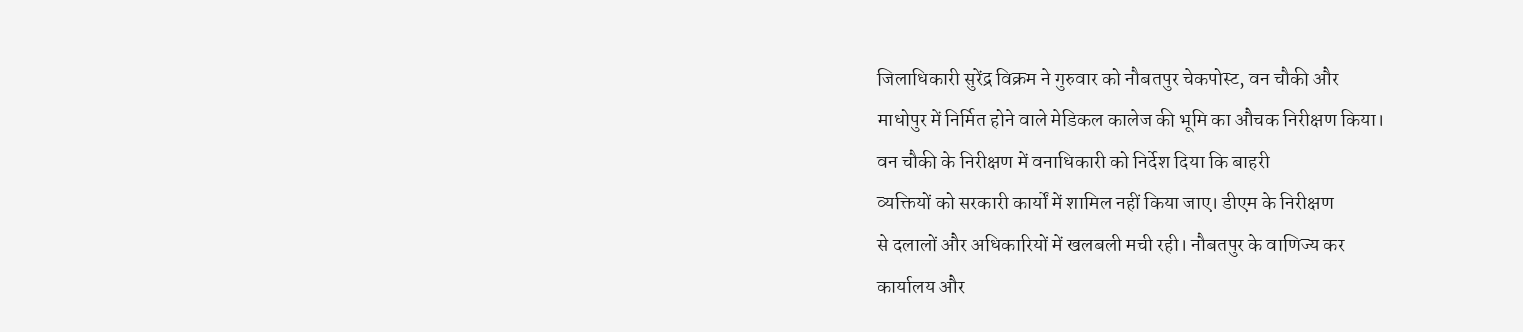जिलाधिकारी सुरेंद्र विक्रम ने गुरुवार को नौबतपुर चेकपोस्ट, वन चौकी और
माधोपुर में निर्मित होने वाले मेडिकल कालेज की भूमि का औचक निरीक्षण किया।
वन चौकी के निरीक्षण में वनाधिकारी को निर्देश दिया कि बाहरी
व्यक्तियों को सरकारी कार्यों में शामिल नहीं किया जाए। डीएम के निरीक्षण
से दलालों और अधिकारियों में खलबली मची रही। नौबतपुर के वाणिज्य कर
कार्यालय और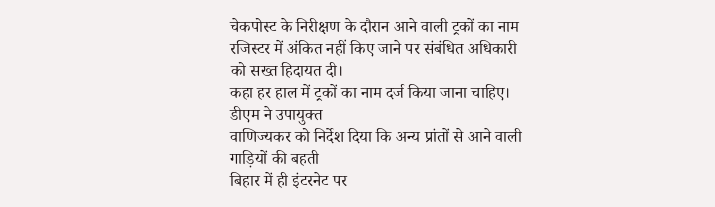चेकपोस्ट के निरीक्षण के दौरान आने वाली ट्रकों का नाम
रजिस्टर में अंकित नहीं किए जाने पर संबंधित अधिकारी को सख्त हिदायत दी।
कहा हर हाल में ट्रकों का नाम दर्ज किया जाना चाहिए।
डीएम ने उपायुक्त
वाणिज्यकर को निर्देश दिया कि अन्य प्रांतों से आने वाली गाड़ियों की बहती
बिहार में ही इंटरनेट पर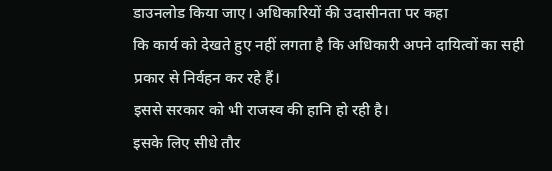डाउनलोड किया जाए। अधिकारियों की उदासीनता पर कहा
कि कार्य को देखते हुए नहीं लगता है कि अधिकारी अपने दायित्वों का सही
प्रकार से निर्वहन कर रहे हैं।
इससे सरकार को भी राजस्व की हानि हो रही है।
इसके लिए सीधे तौर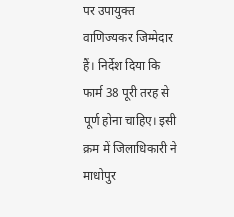पर उपायुक्त वाणिज्यकर जिम्मेदार हैं। निर्देश दिया कि
फार्म 38 पूरी तरह से पूर्ण होना चाहिए। इसी क्रम में जिलाधिकारी ने
माधोपुर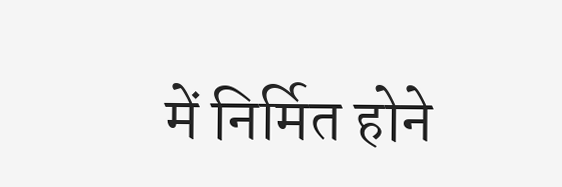में निर्मित होने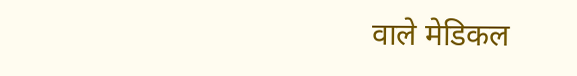वाले मेडिकल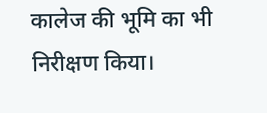कालेज की भूमि का भी निरीक्षण किया।